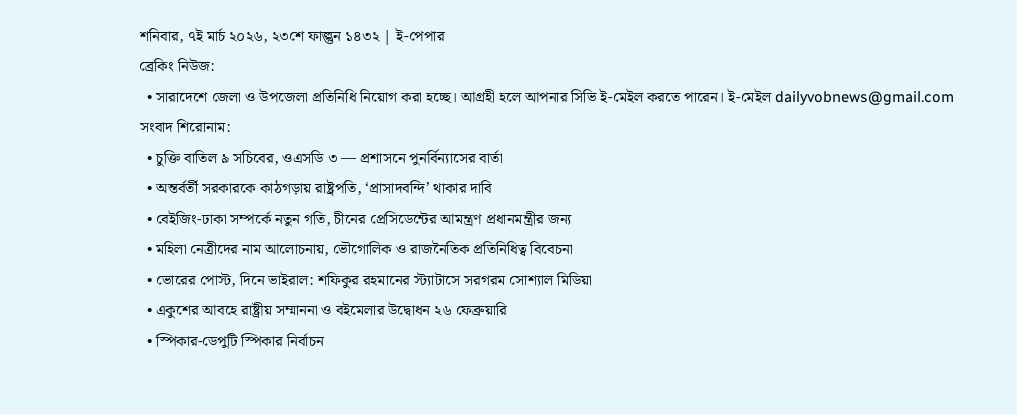শনিবার, ৭ই মার্চ ২০২৬, ২৩শে ফাল্গুন ১৪৩২ | ই-পেপার
ব্রেকিং নিউজ:
  • সারাদেশে জেলা ও উপজেলা প্রতিনিধি নিয়োগ করা হচ্ছে। আগ্রহী হলে আপনার সিভি ই-মেইল করতে পারেন। ই-মেইল dailyvobnews@gmail.com
সংবাদ শিরোনাম:
  • চুক্তি বাতিল ৯ সচিবের, ওএসডি ৩ — প্রশাসনে পুনর্বিন্যাসের বার্তা
  • অন্তর্বর্তী সরকারকে কাঠগড়ায় রাষ্ট্রপতি, ‘প্রাসাদবন্দি’ থাকার দাবি
  • বেইজিং-ঢাকা সম্পর্কে নতুন গতি, চীনের প্রেসিডেন্টের আমন্ত্রণ প্রধানমন্ত্রীর জন্য
  • মহিলা নেত্রীদের নাম আলোচনায়, ভৌগোলিক ও রাজনৈতিক প্রতিনিধিত্ব বিবেচনা
  • ভোরের পোস্ট, দিনে ভাইরাল: শফিকুর রহমানের স্ট্যাটাসে সরগরম সোশ্যাল মিডিয়া
  • একুশের আবহে রাষ্ট্রীয় সম্মাননা ও বইমেলার উদ্বোধন ২৬ ফেব্রুয়ারি
  • স্পিকার-ডেপুটি স্পিকার নির্বাচন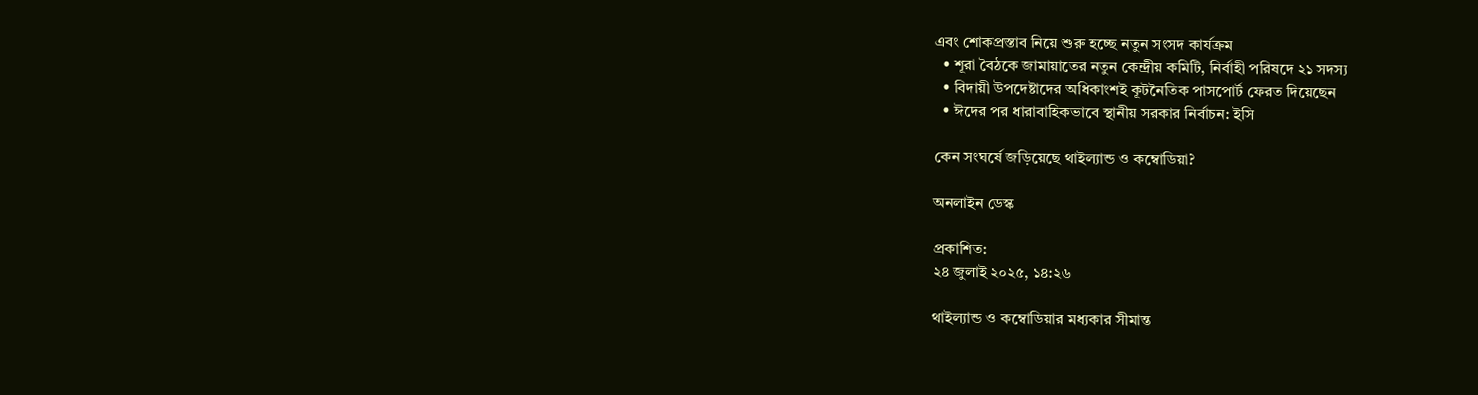এবং শোকপ্রস্তাব নিয়ে শুরু হচ্ছে নতুন সংসদ কার্যক্রম
  • শূরা বৈঠকে জামায়াতের নতুন কেন্দ্রীয় কমিটি, নির্বাহী পরিষদে ২১ সদস্য
  • বিদায়ী উপদেষ্টাদের অধিকাংশই কূটনৈতিক পাসপোর্ট ফেরত দিয়েছেন
  • ঈদের পর ধারাবাহিকভাবে স্থানীয় সরকার নির্বাচন: ইসি

কেন সংঘর্ষে জড়িয়েছে থাইল্যান্ড ও কম্বোডিয়া?

অনলাইন ডেস্ক

প্রকাশিত:
২৪ জুলাই ২০২৫, ১৪:২৬

থাইল্যান্ড ও কম্বোডিয়ার মধ্যকার সীমান্ত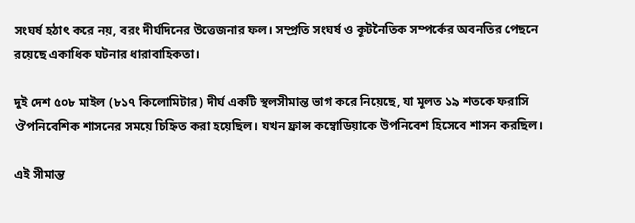সংঘর্ষ হঠাৎ করে নয়, বরং দীর্ঘদিনের উত্তেজনার ফল। সম্প্রতি সংঘর্ষ ও কূটনৈতিক সম্পর্কের অবনতির পেছনে রয়েছে একাধিক ঘটনার ধারাবাহিকতা।

দুই দেশ ৫০৮ মাইল (৮১৭ কিলোমিটার) দীর্ঘ একটি স্থলসীমান্ত ভাগ করে নিয়েছে, যা মূলত ১৯ শতকে ফরাসি ঔপনিবেশিক শাসনের সময়ে চিহ্নিত করা হয়েছিল। যখন ফ্রান্স কম্বোডিয়াকে উপনিবেশ হিসেবে শাসন করছিল।

এই সীমান্ত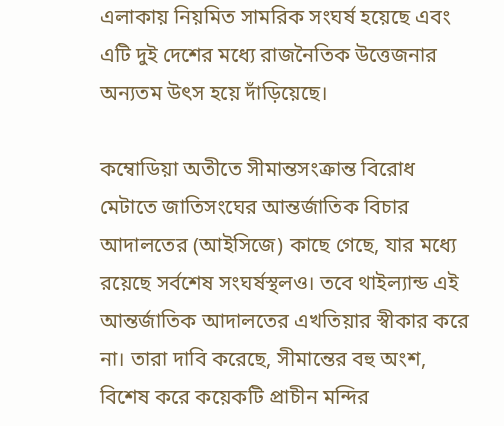এলাকায় নিয়মিত সামরিক সংঘর্ষ হয়েছে এবং এটি দুই দেশের মধ্যে রাজনৈতিক উত্তেজনার অন্যতম উৎস হয়ে দাঁড়িয়েছে।

কম্বোডিয়া অতীতে সীমান্তসংক্রান্ত বিরোধ মেটাতে জাতিসংঘের আন্তর্জাতিক বিচার আদালতের (আইসিজে) কাছে গেছে, যার মধ্যে রয়েছে সর্বশেষ সংঘর্ষস্থলও। তবে থাইল্যান্ড এই আন্তর্জাতিক আদালতের এখতিয়ার স্বীকার করে না। তারা দাবি করেছে, সীমান্তের বহু অংশ, বিশেষ করে কয়েকটি প্রাচীন মন্দির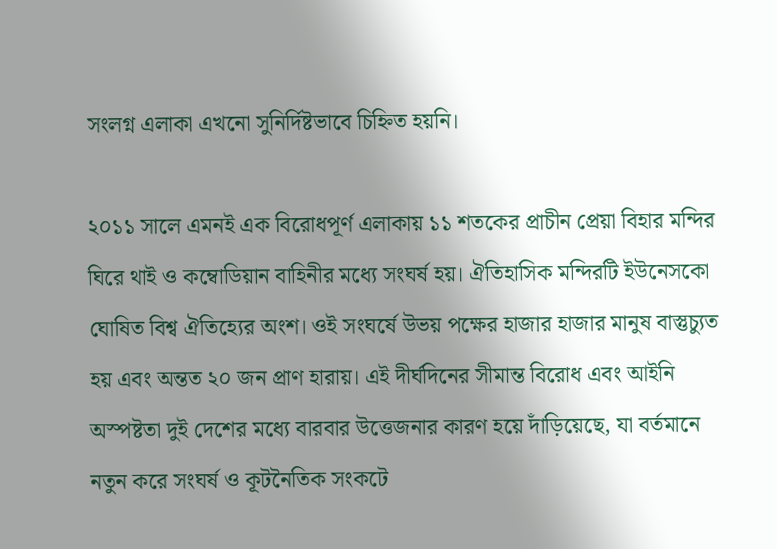সংলগ্ন এলাকা এখনো সুনির্দিষ্টভাবে চিহ্নিত হয়নি।

২০১১ সালে এমনই এক বিরোধপূর্ণ এলাকায় ১১ শতকের প্রাচীন প্রেয়া বিহার মন্দির ঘিরে থাই ও কম্বোডিয়ান বাহিনীর মধ্যে সংঘর্ষ হয়। ঐতিহাসিক মন্দিরটি ইউনেসকো ঘোষিত বিশ্ব ঐতিহ্যের অংশ। ওই সংঘর্ষে উভয় পক্ষের হাজার হাজার মানুষ বাস্তুচ্যুত হয় এবং অন্তত ২০ জন প্রাণ হারায়। এই দীর্ঘদিনের সীমান্ত বিরোধ এবং আইনি অস্পষ্টতা দুই দেশের মধ্যে বারবার উত্তেজনার কারণ হয়ে দাঁড়িয়েছে, যা বর্তমানে নতুন করে সংঘর্ষ ও কূটনৈতিক সংকটে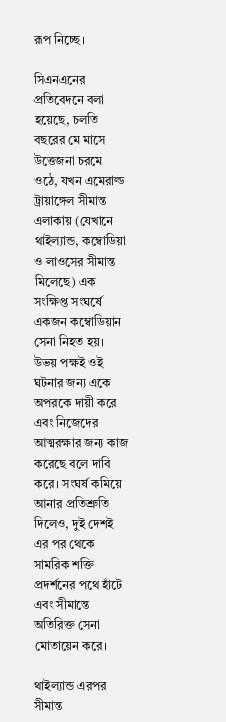রূপ নিচ্ছে।

সিএনএনের প্রতিবেদনে বলা হয়েছে, চলতি বছরের মে মাসে উত্তেজনা চরমে ওঠে, যখন এমেরাল্ড ট্রায়াঙ্গেল সীমান্ত এলাকায় (যেখানে থাইল্যান্ড, কম্বোডিয়া ও লাওসের সীমান্ত মিলেছে) এক সংক্ষিপ্ত সংঘর্ষে একজন কম্বোডিয়ান সেনা নিহত হয়। উভয় পক্ষই ওই ঘটনার জন্য একে অপরকে দায়ী করে এবং নিজেদের আত্মরক্ষার জন্য কাজ করেছে বলে দাবি করে। সংঘর্ষ কমিয়ে আনার প্রতিশ্রুতি দিলেও, দুই দেশই এর পর থেকে সামরিক শক্তি প্রদর্শনের পথে হাঁটে এবং সীমান্তে অতিরিক্ত সেনা মোতায়েন করে।

থাইল্যান্ড এরপর সীমান্ত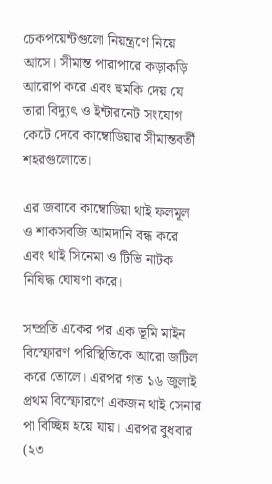চেকপয়েন্টগুলো নিয়ন্ত্রণে নিয়ে আসে। সীমান্ত পারাপারে কড়াকড়ি আরোপ করে এবং হুমকি দেয় যে তারা বিদ্যুৎ ও ইন্টারনেট সংযোগ কেটে দেবে কাম্বোডিয়ার সীমান্তবর্তী শহরগুলোতে।

এর জবাবে কাম্বোডিয়া থাই ফলমূল ও শাকসবজি আমদানি বন্ধ করে এবং থাই সিনেমা ও টিভি নাটক নিষিদ্ধ ঘোষণা করে।

সম্প্রতি একের পর এক ভূমি মাইন বিস্ফোরণ পরিস্থিতিকে আরো জটিল করে তোলে। এরপর গত ১৬ জুলাই প্রথম বিস্ফোরণে একজন থাই সেনার পা বিচ্ছিন্ন হয়ে যায়। এরপর বুধবার (২৩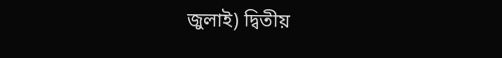জুলাই) দ্বিতীয়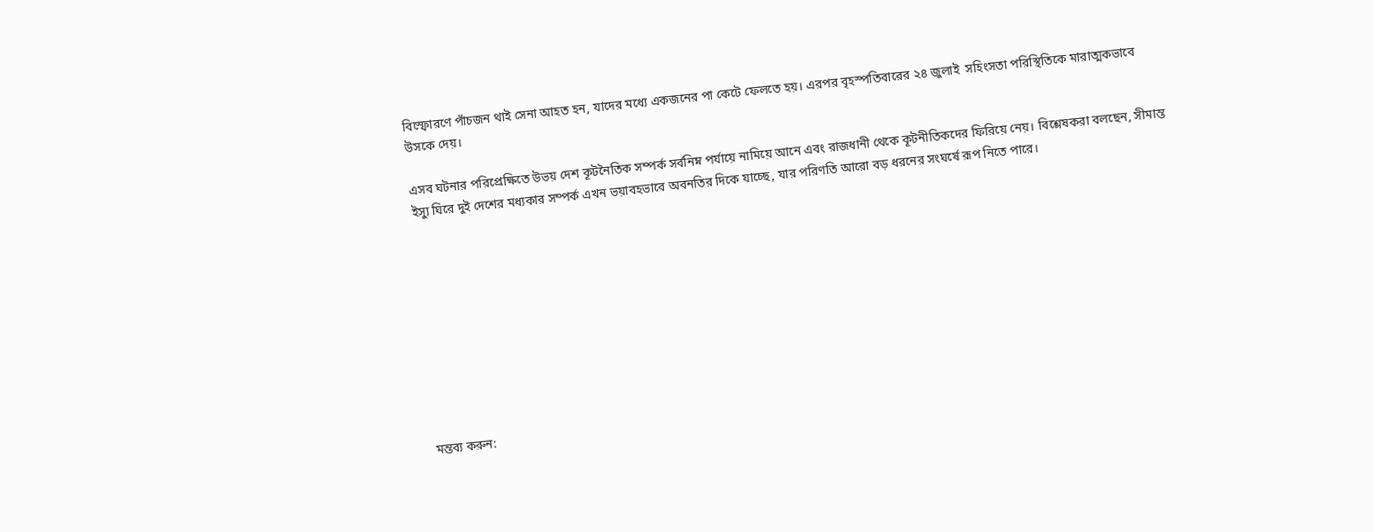বিস্ফোরণে পাঁচজন থাই সেনা আহত হন, যাদের মধ্যে একজনের পা কেটে ফেলতে হয়। এরপর বৃহস্পতিবারের ২৪ জুলাই  সহিংসতা পরিস্থিতিকে মারাত্মকভাবে উসকে দেয়।

এসব ঘটনার পরিপ্রেক্ষিতে উভয় দেশ কূটনৈতিক সম্পর্ক সর্বনিম্ন পর্যায়ে নামিয়ে আনে এবং রাজধানী থেকে কূটনীতিকদের ফিরিয়ে নেয়। বিশ্লেষকরা বলছেন, সীমান্ত ইস্যু ঘিরে দুই দেশের মধ্যকার সম্পর্ক এখন ভয়াবহভাবে অবনতির দিকে যাচ্ছে, যার পরিণতি আরো বড় ধরনের সংঘর্ষে রূপ নিতে পারে।










মন্তব্য করুন: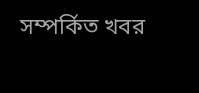সম্পর্কিত খবর